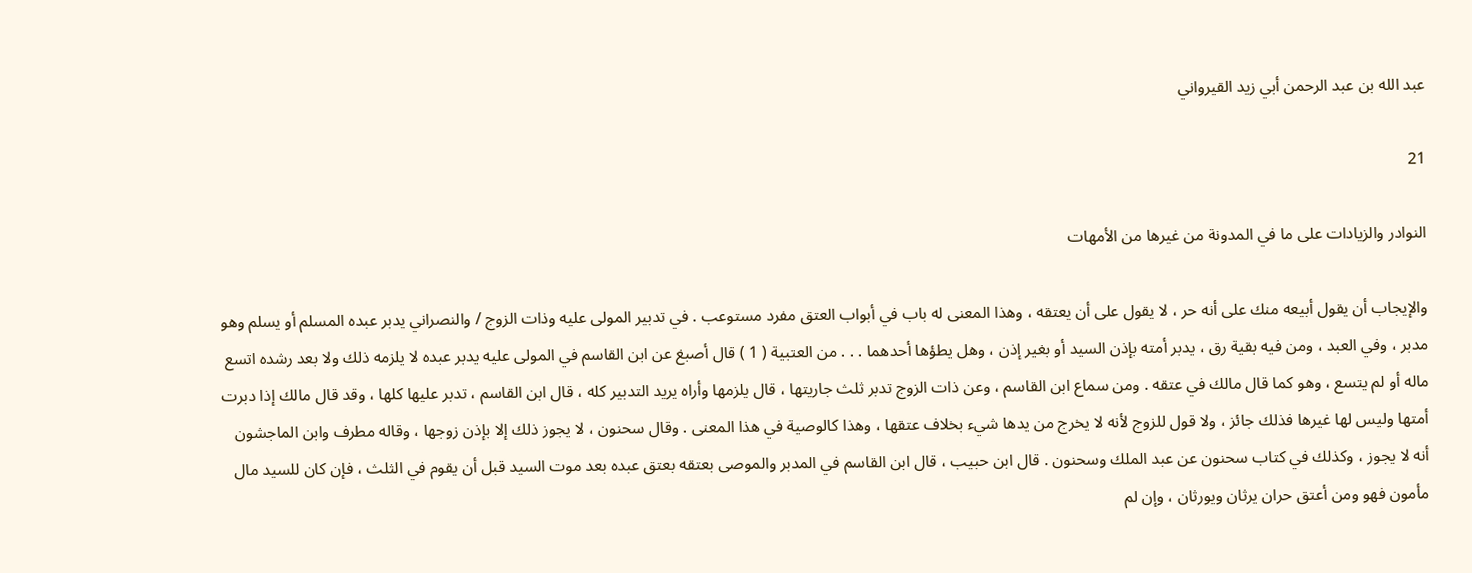عبد الله بن عبد الرحمن أبي زيد القيرواني

21

النوادر والزيادات على ما في المدونة من غيرها من الأمهات

والإيجاب أن يقول أبيعه منك على أنه حر ، لا يقول على أن يعتقه ، وهذا المعنى له باب في أبواب العتق مفرد مستوعب . في تدبير المولى عليه وذات الزوج / والنصراني يدبر عبده المسلم أو يسلم وهو مدبر ، وفي العبد ، ومن فيه بقية رق ، يدبر أمته بإذن السيد أو بغير إذن ، وهل يطؤها أحدهما . . . من العتبية ( 1 ) قال أصبغ عن ابن القاسم في المولى عليه يدبر عبده لا يلزمه ذلك ولا بعد رشده اتسع ماله أو لم يتسع ، وهو كما قال مالك في عتقه . ومن سماع ابن القاسم ، وعن ذات الزوج تدبر ثلث جاريتها ، قال يلزمها وأراه يريد التدبير كله ، قال ابن القاسم ، تدبر عليها كلها ، وقد قال مالك إذا دبرت أمتها وليس لها غيرها فذلك جائز ، ولا قول للزوج لأنه لا يخرج من يدها شيء بخلاف عتقها ، وهذا كالوصية في هذا المعنى . وقال سحنون ، لا يجوز ذلك إلا بإذن زوجها ، وقاله مطرف وابن الماجشون أنه لا يجوز ، وكذلك في كتاب سحنون عن عبد الملك وسحنون . قال ابن حبيب ، قال ابن القاسم في المدبر والموصى بعتقه بعتق عبده بعد موت السيد قبل أن يقوم في الثلث ، فإن كان للسيد مال مأمون فهو ومن أعتق حران يرثان ويورثان ، وإن لم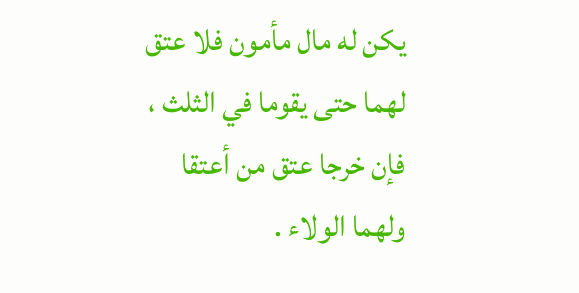يكن له مال مأمون فلا عتق لهما حتى يقوما في الثلث ، فإن خرجا عتق من أعتقا ولهما الولاء .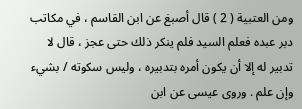ومن العتبية ( 2 ) قال أصبغ عن ابن القاسم ، في مكاتب دبر عبده فعلم السيد فلم ينكر ذلك حتى عجز ، قال لا تدبير له إلا أن يكون أمره بتدبيره ، وليس سكوته / بشيء وإن علم . وروى عيسى عن ابن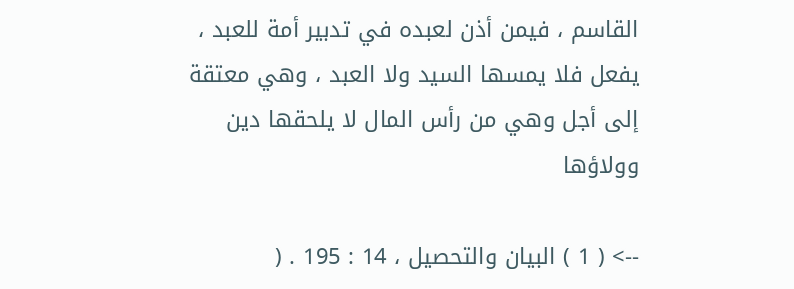القاسم ، فيمن أذن لعبده في تدبير أمة للعبد ، يفعل فلا يمسها السيد ولا العبد ، وهي معتقة إلى أجل وهي من رأس المال لا يلحقها دين وولاؤها

--> ( 1 ) البيان والتحصيل ، 14 : 195 . (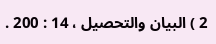2 ) البيان والتحصيل ، 14 : 200 .